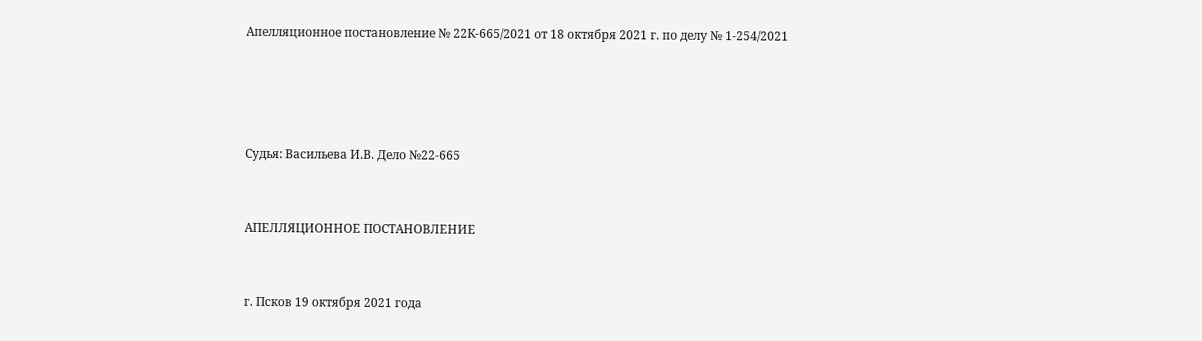Апелляционное постановление № 22К-665/2021 от 18 октября 2021 г. по делу № 1-254/2021




Судья: Васильева И.В. Дело №22-665


АПЕЛЛЯЦИОННОЕ ПОСТАНОВЛЕНИЕ


г. Псков 19 октября 2021 года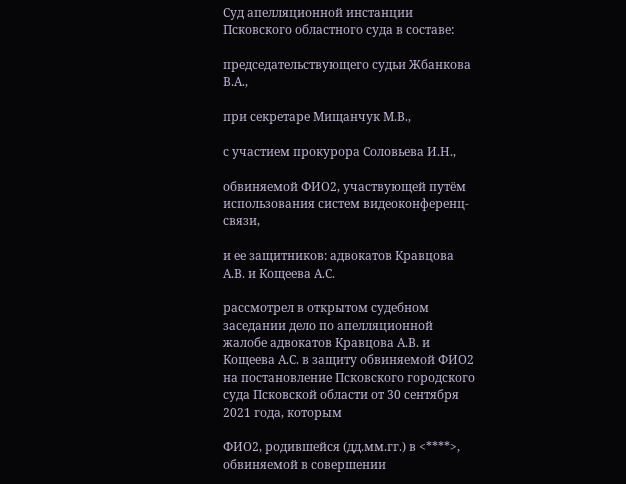Суд апелляционной инстанции Псковского областного суда в составе:

председательствующего судьи Жбанкова В.А.,

при секретаре Мищанчук М.В.,

с участием прокурора Соловьева И.Н.,

обвиняемой ФИО2, участвующей путём использования систем видеоконференц-связи,

и ее защитников: адвокатов Кравцова А.В. и Кощеева А.С.

рассмотрел в открытом судебном заседании дело по апелляционной жалобе адвокатов Кравцова А.В. и Кощеева А.С. в защиту обвиняемой ФИО2 на постановление Псковского городского суда Псковской области от 30 сентября 2021 года, которым

ФИО2, родившейся (дд.мм.гг.) в <****>, обвиняемой в совершении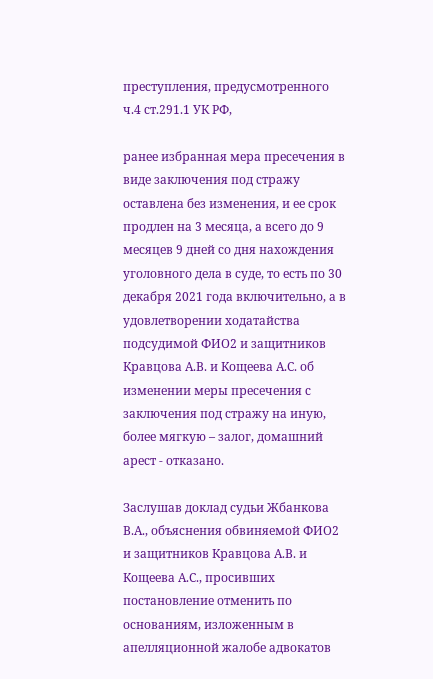преступления, предусмотренного ч.4 ст.291.1 УК РФ,

ранее избранная мера пресечения в виде заключения под стражу оставлена без изменения, и ее срок продлен на 3 месяца, а всего до 9 месяцев 9 дней со дня нахождения уголовного дела в суде, то есть по 30 декабря 2021 года включительно, а в удовлетворении ходатайства подсудимой ФИО2 и защитников Кравцова А.В. и Кощеева А.С. об изменении меры пресечения с заключения под стражу на иную, более мягкую – залог, домашний арест - отказано.

Заслушав доклад судьи Жбанкова В.А., объяснения обвиняемой ФИО2 и защитников Кравцова А.В. и Кощеева А.С., просивших постановление отменить по основаниям, изложенным в апелляционной жалобе адвокатов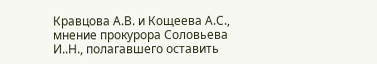Кравцова А.В. и Кощеева А.С., мнение прокурора Соловьева И..Н., полагавшего оставить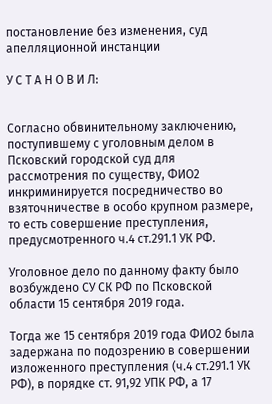постановление без изменения, суд апелляционной инстанции

У С Т А Н О В И Л:


Согласно обвинительному заключению, поступившему с уголовным делом в Псковский городской суд для рассмотрения по существу, ФИО2 инкриминируется посредничество во взяточничестве в особо крупном размере, то есть совершение преступления, предусмотренного ч.4 ст.291.1 УК РФ.

Уголовное дело по данному факту было возбуждено СУ СК РФ по Псковской области 15 сентября 2019 года.

Тогда же 15 сентября 2019 года ФИО2 была задержана по подозрению в совершении изложенного преступления (ч.4 ст.291.1 УК РФ), в порядке ст. 91,92 УПК РФ, а 17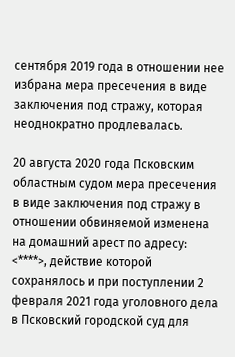сентября 2019 года в отношении нее избрана мера пресечения в виде заключения под стражу, которая неоднократно продлевалась.

20 августа 2020 года Псковским областным судом мера пресечения в виде заключения под стражу в отношении обвиняемой изменена на домашний арест по адресу: <****>, действие которой сохранялось и при поступлении 2 февраля 2021 года уголовного дела в Псковский городской суд для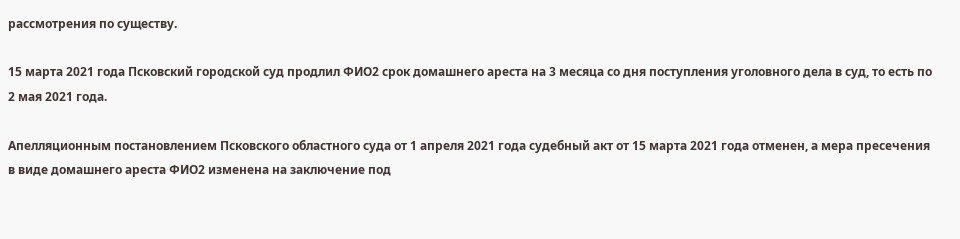рассмотрения по существу.

15 марта 2021 года Псковский городской суд продлил ФИО2 срок домашнего ареста на 3 месяца со дня поступления уголовного дела в суд, то есть по 2 мая 2021 года.

Апелляционным постановлением Псковского областного суда от 1 апреля 2021 года судебный акт от 15 марта 2021 года отменен, а мера пресечения в виде домашнего ареста ФИО2 изменена на заключение под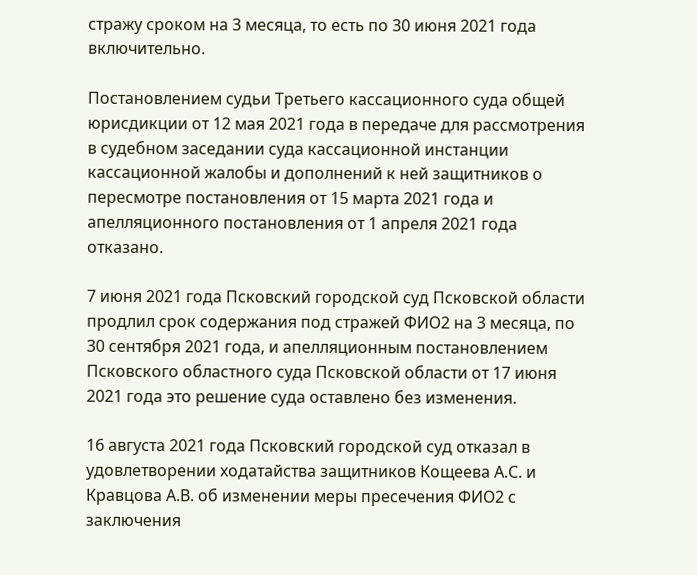стражу сроком на 3 месяца, то есть по 30 июня 2021 года включительно.

Постановлением судьи Третьего кассационного суда общей юрисдикции от 12 мая 2021 года в передаче для рассмотрения в судебном заседании суда кассационной инстанции кассационной жалобы и дополнений к ней защитников о пересмотре постановления от 15 марта 2021 года и апелляционного постановления от 1 апреля 2021 года отказано.

7 июня 2021 года Псковский городской суд Псковской области продлил срок содержания под стражей ФИО2 на 3 месяца, по 30 сентября 2021 года, и апелляционным постановлением Псковского областного суда Псковской области от 17 июня 2021 года это решение суда оставлено без изменения.

16 августа 2021 года Псковский городской суд отказал в удовлетворении ходатайства защитников Кощеева А.С. и Кравцова А.В. об изменении меры пресечения ФИО2 с заключения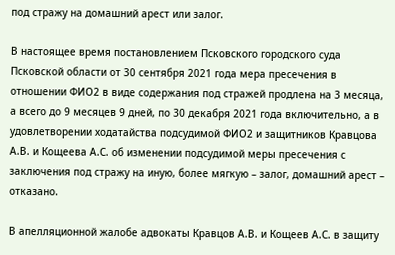под стражу на домашний арест или залог.

В настоящее время постановлением Псковского городского суда Псковской области от 30 сентября 2021 года мера пресечения в отношении ФИО2 в виде содержания под стражей продлена на 3 месяца, а всего до 9 месяцев 9 дней, по 30 декабря 2021 года включительно, а в удовлетворении ходатайства подсудимой ФИО2 и защитников Кравцова А.В. и Кощеева А.С. об изменении подсудимой меры пресечения с заключения под стражу на иную, более мягкую – залог, домашний арест – отказано.

В апелляционной жалобе адвокаты Кравцов А.В. и Кощеев А.С. в защиту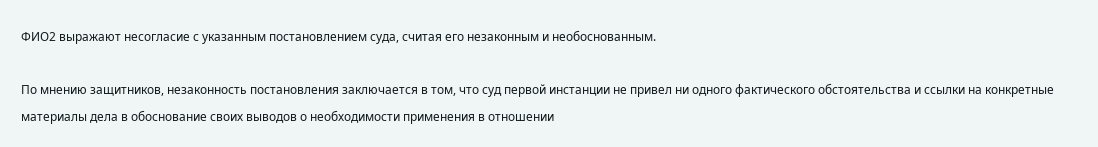ФИО2 выражают несогласие с указанным постановлением суда, считая его незаконным и необоснованным.

По мнению защитников, незаконность постановления заключается в том, что суд первой инстанции не привел ни одного фактического обстоятельства и ссылки на конкретные материалы дела в обоснование своих выводов о необходимости применения в отношении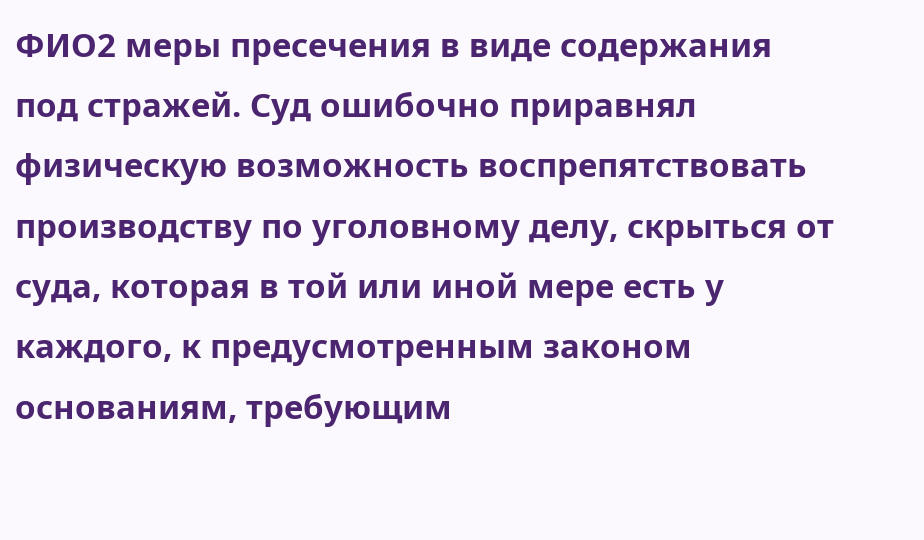ФИО2 меры пресечения в виде содержания под стражей. Суд ошибочно приравнял физическую возможность воспрепятствовать производству по уголовному делу, скрыться от суда, которая в той или иной мере есть у каждого, к предусмотренным законом основаниям, требующим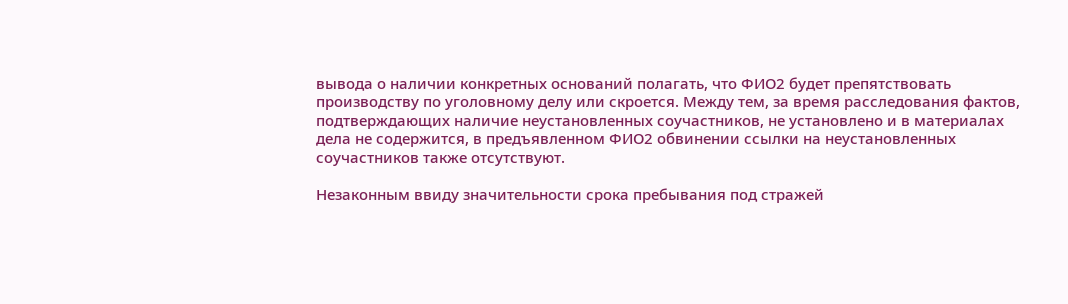вывода о наличии конкретных оснований полагать, что ФИО2 будет препятствовать производству по уголовному делу или скроется. Между тем, за время расследования фактов, подтверждающих наличие неустановленных соучастников, не установлено и в материалах дела не содержится, в предъявленном ФИО2 обвинении ссылки на неустановленных соучастников также отсутствуют.

Незаконным ввиду значительности срока пребывания под стражей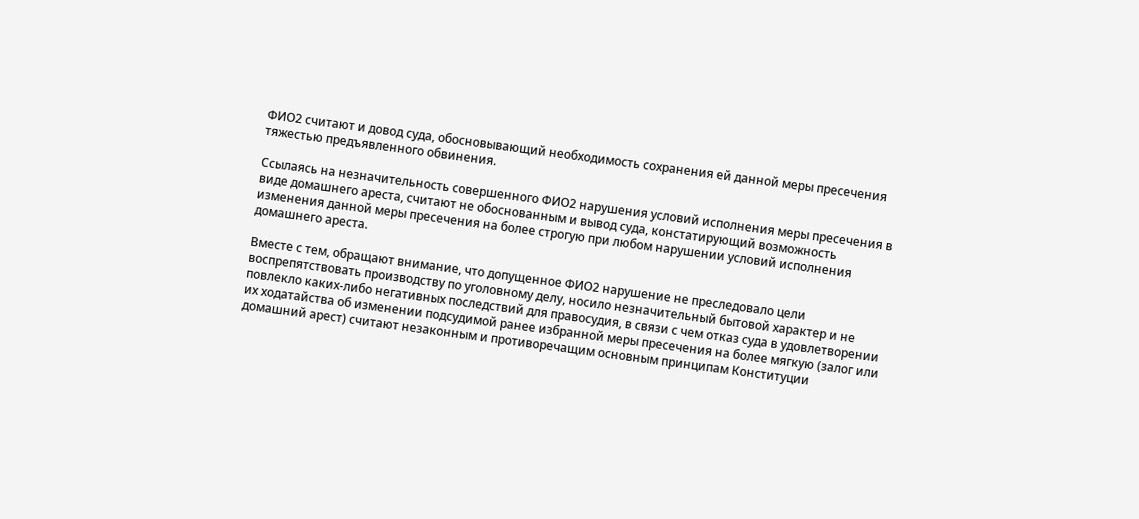ФИО2 считают и довод суда, обосновывающий необходимость сохранения ей данной меры пресечения тяжестью предъявленного обвинения.

Ссылаясь на незначительность совершенного ФИО2 нарушения условий исполнения меры пресечения в виде домашнего ареста, считают не обоснованным и вывод суда, констатирующий возможность изменения данной меры пресечения на более строгую при любом нарушении условий исполнения домашнего ареста.

Вместе с тем, обращают внимание, что допущенное ФИО2 нарушение не преследовало цели воспрепятствовать производству по уголовному делу, носило незначительный бытовой характер и не повлекло каких-либо негативных последствий для правосудия, в связи с чем отказ суда в удовлетворении их ходатайства об изменении подсудимой ранее избранной меры пресечения на более мягкую (залог или домашний арест) считают незаконным и противоречащим основным принципам Конституции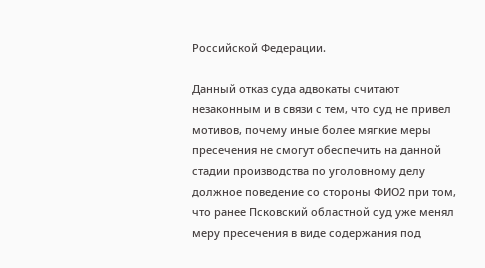Российской Федерации.

Данный отказ суда адвокаты считают незаконным и в связи с тем, что суд не привел мотивов, почему иные более мягкие меры пресечения не смогут обеспечить на данной стадии производства по уголовному делу должное поведение со стороны ФИО2 при том, что ранее Псковский областной суд уже менял меру пресечения в виде содержания под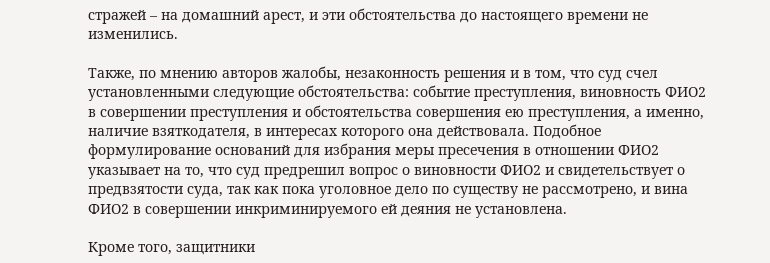стражей – на домашний арест, и эти обстоятельства до настоящего времени не изменились.

Также, по мнению авторов жалобы, незаконность решения и в том, что суд счел установленными следующие обстоятельства: событие преступления, виновность ФИО2 в совершении преступления и обстоятельства совершения ею преступления, а именно, наличие взяткодателя, в интересах которого она действовала. Подобное формулирование оснований для избрания меры пресечения в отношении ФИО2 указывает на то, что суд предрешил вопрос о виновности ФИО2 и свидетельствует о предвзятости суда, так как пока уголовное дело по существу не рассмотрено, и вина ФИО2 в совершении инкриминируемого ей деяния не установлена.

Кроме того, защитники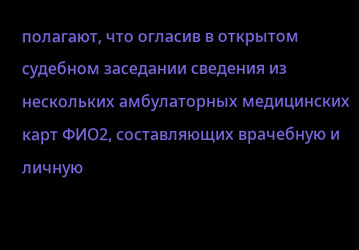полагают, что огласив в открытом судебном заседании сведения из нескольких амбулаторных медицинских карт ФИО2, составляющих врачебную и личную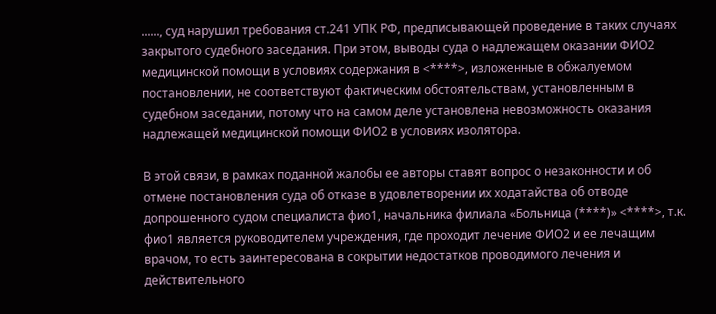......, суд нарушил требования ст.241 УПК РФ, предписывающей проведение в таких случаях закрытого судебного заседания. При этом, выводы суда о надлежащем оказании ФИО2 медицинской помощи в условиях содержания в <****>, изложенные в обжалуемом постановлении, не соответствуют фактическим обстоятельствам, установленным в судебном заседании, потому что на самом деле установлена невозможность оказания надлежащей медицинской помощи ФИО2 в условиях изолятора.

В этой связи, в рамках поданной жалобы ее авторы ставят вопрос о незаконности и об отмене постановления суда об отказе в удовлетворении их ходатайства об отводе допрошенного судом специалиста фио1, начальника филиала «Больница (****)» <****>, т.к. фио1 является руководителем учреждения, где проходит лечение ФИО2 и ее лечащим врачом, то есть заинтересована в сокрытии недостатков проводимого лечения и действительного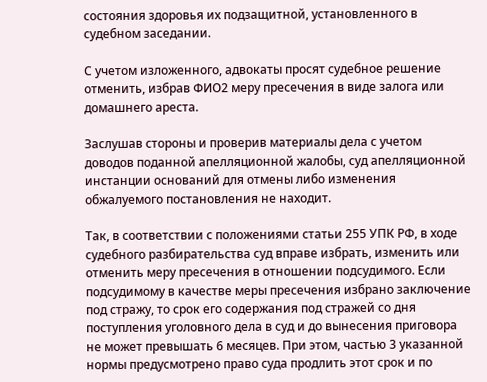состояния здоровья их подзащитной, установленного в судебном заседании.

С учетом изложенного, адвокаты просят судебное решение отменить, избрав ФИО2 меру пресечения в виде залога или домашнего ареста.

Заслушав стороны и проверив материалы дела с учетом доводов поданной апелляционной жалобы, суд апелляционной инстанции оснований для отмены либо изменения обжалуемого постановления не находит.

Так, в соответствии с положениями статьи 255 УПК РФ, в ходе судебного разбирательства суд вправе избрать, изменить или отменить меру пресечения в отношении подсудимого. Если подсудимому в качестве меры пресечения избрано заключение под стражу, то срок его содержания под стражей со дня поступления уголовного дела в суд и до вынесения приговора не может превышать 6 месяцев. При этом, частью 3 указанной нормы предусмотрено право суда продлить этот срок и по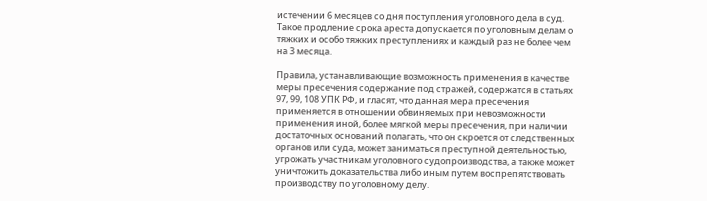истечении 6 месяцев со дня поступления уголовного дела в суд. Такое продление срока ареста допускается по уголовным делам о тяжких и особо тяжких преступлениях и каждый раз не более чем на 3 месяца.

Правила, устанавливающие возможность применения в качестве меры пресечения содержание под стражей, содержатся в статьях 97, 99, 108 УПК РФ, и гласят, что данная мера пресечения применяется в отношении обвиняемых при невозможности применения иной, более мягкой меры пресечения, при наличии достаточных оснований полагать, что он скроется от следственных органов или суда, может заниматься преступной деятельностью, угрожать участникам уголовного судопроизводства, а также может уничтожить доказательства либо иным путем воспрепятствовать производству по уголовному делу.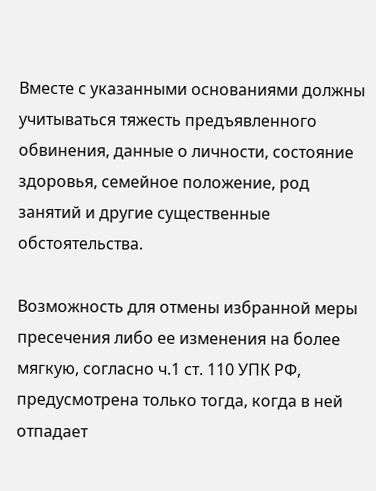Вместе с указанными основаниями должны учитываться тяжесть предъявленного обвинения, данные о личности, состояние здоровья, семейное положение, род занятий и другие существенные обстоятельства.

Возможность для отмены избранной меры пресечения либо ее изменения на более мягкую, согласно ч.1 ст. 110 УПК РФ, предусмотрена только тогда, когда в ней отпадает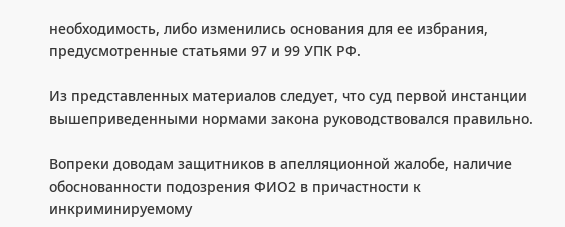необходимость, либо изменились основания для ее избрания, предусмотренные статьями 97 и 99 УПК РФ.

Из представленных материалов следует, что суд первой инстанции вышеприведенными нормами закона руководствовался правильно.

Вопреки доводам защитников в апелляционной жалобе, наличие обоснованности подозрения ФИО2 в причастности к инкриминируемому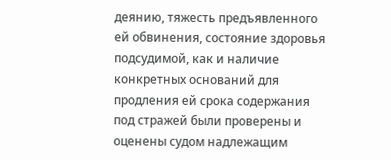деянию, тяжесть предъявленного ей обвинения, состояние здоровья подсудимой, как и наличие конкретных оснований для продления ей срока содержания под стражей были проверены и оценены судом надлежащим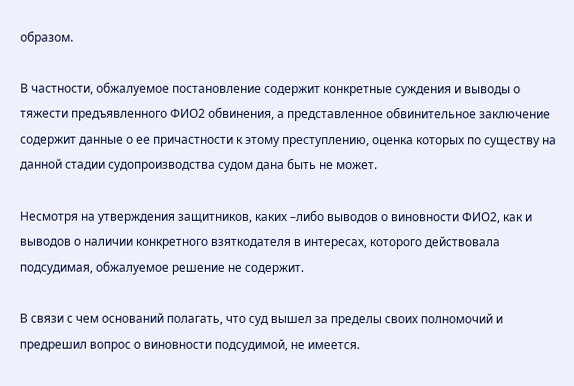образом.

В частности, обжалуемое постановление содержит конкретные суждения и выводы о тяжести предъявленного ФИО2 обвинения, а представленное обвинительное заключение содержит данные о ее причастности к этому преступлению, оценка которых по существу на данной стадии судопроизводства судом дана быть не может.

Несмотря на утверждения защитников, каких –либо выводов о виновности ФИО2, как и выводов о наличии конкретного взяткодателя в интересах, которого действовала подсудимая, обжалуемое решение не содержит.

В связи с чем оснований полагать, что суд вышел за пределы своих полномочий и предрешил вопрос о виновности подсудимой, не имеется.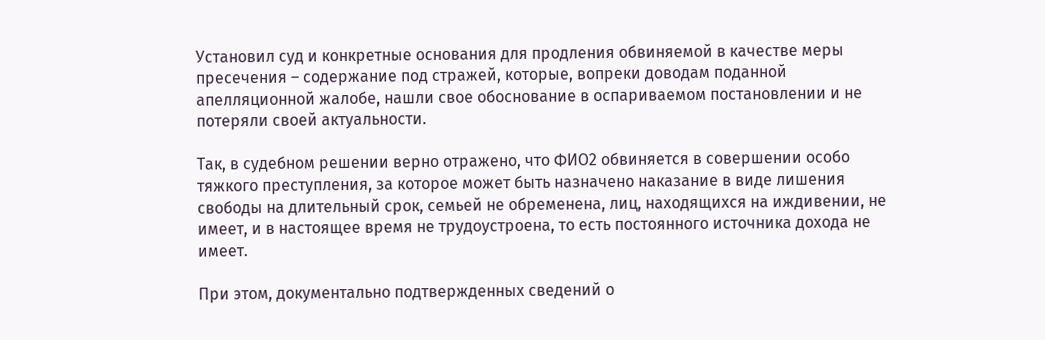Установил суд и конкретные основания для продления обвиняемой в качестве меры пресечения – содержание под стражей, которые, вопреки доводам поданной апелляционной жалобе, нашли свое обоснование в оспариваемом постановлении и не потеряли своей актуальности.

Так, в судебном решении верно отражено, что ФИО2 обвиняется в совершении особо тяжкого преступления, за которое может быть назначено наказание в виде лишения свободы на длительный срок, семьей не обременена, лиц, находящихся на иждивении, не имеет, и в настоящее время не трудоустроена, то есть постоянного источника дохода не имеет.

При этом, документально подтвержденных сведений о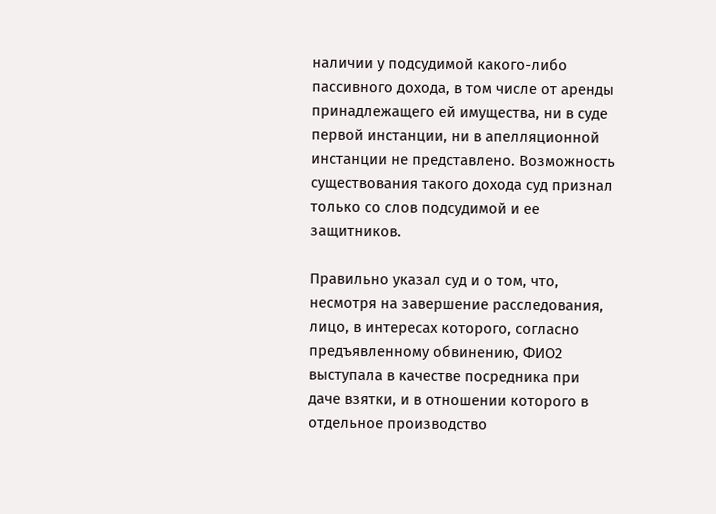наличии у подсудимой какого-либо пассивного дохода, в том числе от аренды принадлежащего ей имущества, ни в суде первой инстанции, ни в апелляционной инстанции не представлено. Возможность существования такого дохода суд признал только со слов подсудимой и ее защитников.

Правильно указал суд и о том, что, несмотря на завершение расследования, лицо, в интересах которого, согласно предъявленному обвинению, ФИО2 выступала в качестве посредника при даче взятки, и в отношении которого в отдельное производство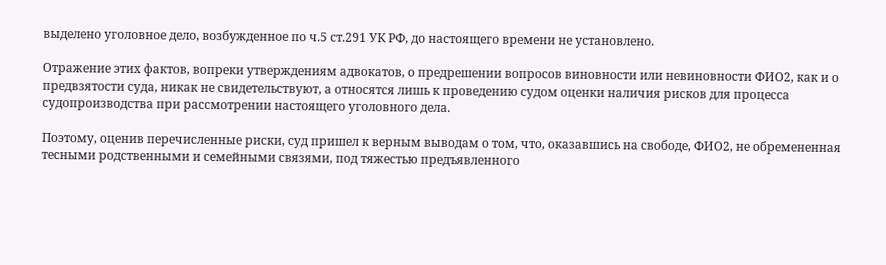выделено уголовное дело, возбужденное по ч.5 ст.291 УК РФ, до настоящего времени не установлено.

Отражение этих фактов, вопреки утверждениям адвокатов, о предрешении вопросов виновности или невиновности ФИО2, как и о предвзятости суда, никак не свидетельствуют, а относятся лишь к проведению судом оценки наличия рисков для процесса судопроизводства при рассмотрении настоящего уголовного дела.

Поэтому, оценив перечисленные риски, суд пришел к верным выводам о том, что, оказавшись на свободе, ФИО2, не обремененная тесными родственными и семейными связями, под тяжестью предъявленного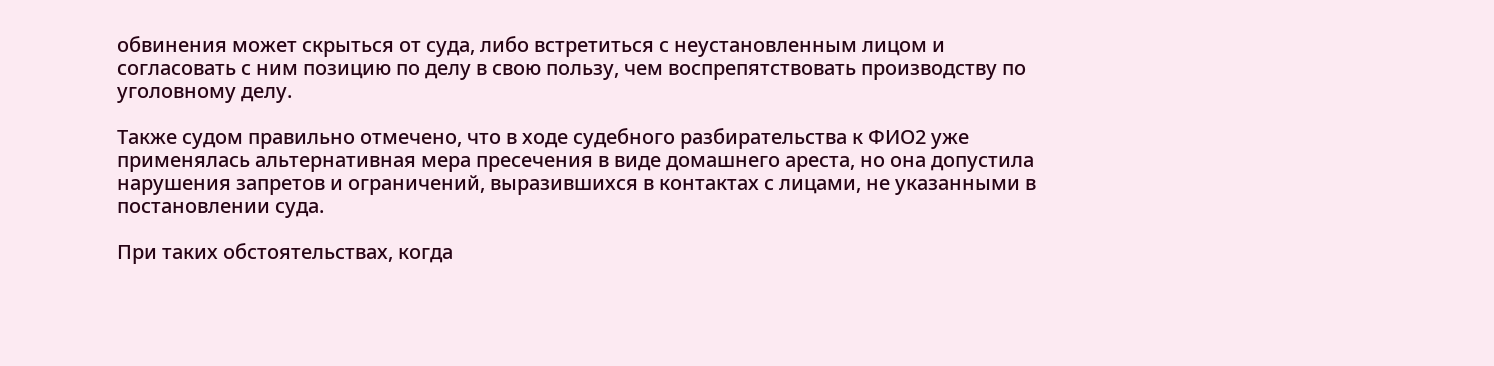обвинения может скрыться от суда, либо встретиться с неустановленным лицом и согласовать с ним позицию по делу в свою пользу, чем воспрепятствовать производству по уголовному делу.

Также судом правильно отмечено, что в ходе судебного разбирательства к ФИО2 уже применялась альтернативная мера пресечения в виде домашнего ареста, но она допустила нарушения запретов и ограничений, выразившихся в контактах с лицами, не указанными в постановлении суда.

При таких обстоятельствах, когда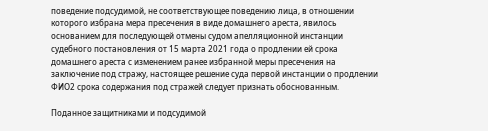поведение подсудимой, не соответствующее поведению лица, в отношении которого избрана мера пресечения в виде домашнего ареста, явилось основанием для последующей отмены судом апелляционной инстанции судебного постановления от 15 марта 2021 года о продлении ей срока домашнего ареста с изменением ранее избранной меры пресечения на заключение под стражу, настоящее решение суда первой инстанции о продлении ФИО2 срока содержания под стражей следует признать обоснованным.

Поданное защитниками и подсудимой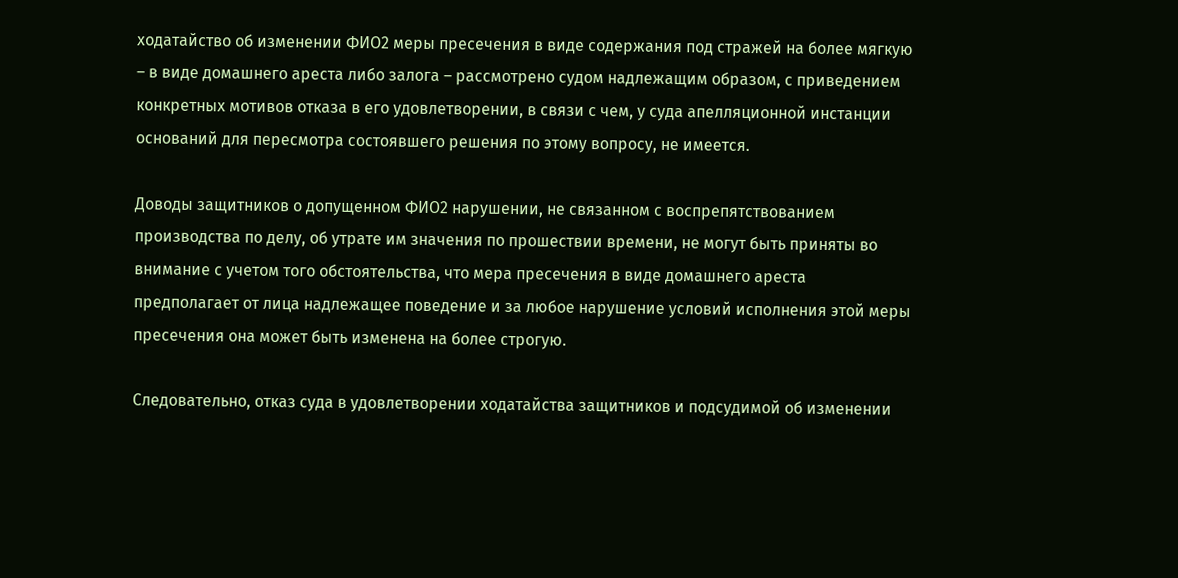ходатайство об изменении ФИО2 меры пресечения в виде содержания под стражей на более мягкую – в виде домашнего ареста либо залога – рассмотрено судом надлежащим образом, с приведением конкретных мотивов отказа в его удовлетворении, в связи с чем, у суда апелляционной инстанции оснований для пересмотра состоявшего решения по этому вопросу, не имеется.

Доводы защитников о допущенном ФИО2 нарушении, не связанном с воспрепятствованием производства по делу, об утрате им значения по прошествии времени, не могут быть приняты во внимание с учетом того обстоятельства, что мера пресечения в виде домашнего ареста предполагает от лица надлежащее поведение и за любое нарушение условий исполнения этой меры пресечения она может быть изменена на более строгую.

Следовательно, отказ суда в удовлетворении ходатайства защитников и подсудимой об изменении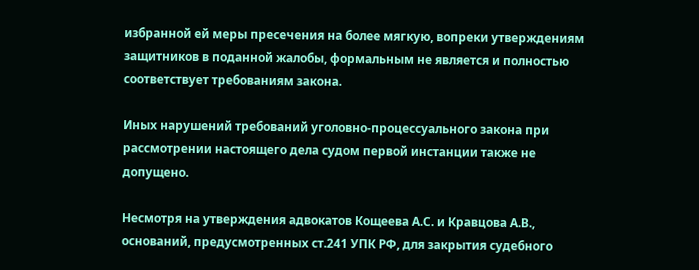избранной ей меры пресечения на более мягкую, вопреки утверждениям защитников в поданной жалобы, формальным не является и полностью соответствует требованиям закона.

Иных нарушений требований уголовно-процессуального закона при рассмотрении настоящего дела судом первой инстанции также не допущено.

Несмотря на утверждения адвокатов Кощеева А.С. и Кравцова А.В., оснований, предусмотренных ст.241 УПК РФ, для закрытия судебного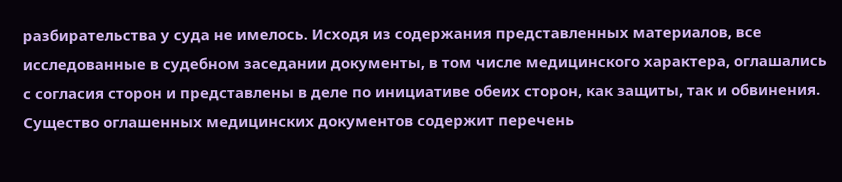разбирательства у суда не имелось. Исходя из содержания представленных материалов, все исследованные в судебном заседании документы, в том числе медицинского характера, оглашались с согласия сторон и представлены в деле по инициативе обеих сторон, как защиты, так и обвинения. Существо оглашенных медицинских документов содержит перечень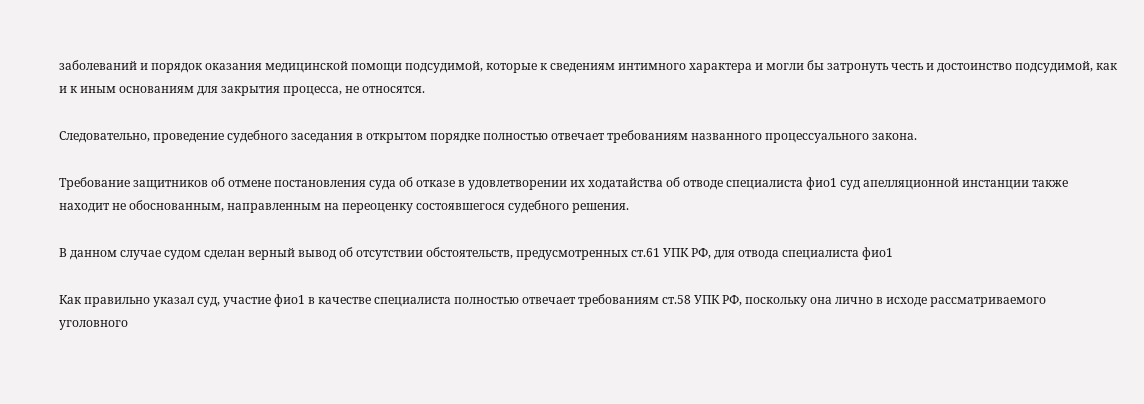заболеваний и порядок оказания медицинской помощи подсудимой, которые к сведениям интимного характера и могли бы затронуть честь и достоинство подсудимой, как и к иным основаниям для закрытия процесса, не относятся.

Следовательно, проведение судебного заседания в открытом порядке полностью отвечает требованиям названного процессуального закона.

Требование защитников об отмене постановления суда об отказе в удовлетворении их ходатайства об отводе специалиста фио1 суд апелляционной инстанции также находит не обоснованным, направленным на переоценку состоявшегося судебного решения.

В данном случае судом сделан верный вывод об отсутствии обстоятельств, предусмотренных ст.61 УПК РФ, для отвода специалиста фио1

Как правильно указал суд, участие фио1 в качестве специалиста полностью отвечает требованиям ст.58 УПК РФ, поскольку она лично в исходе рассматриваемого уголовного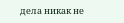дела никак не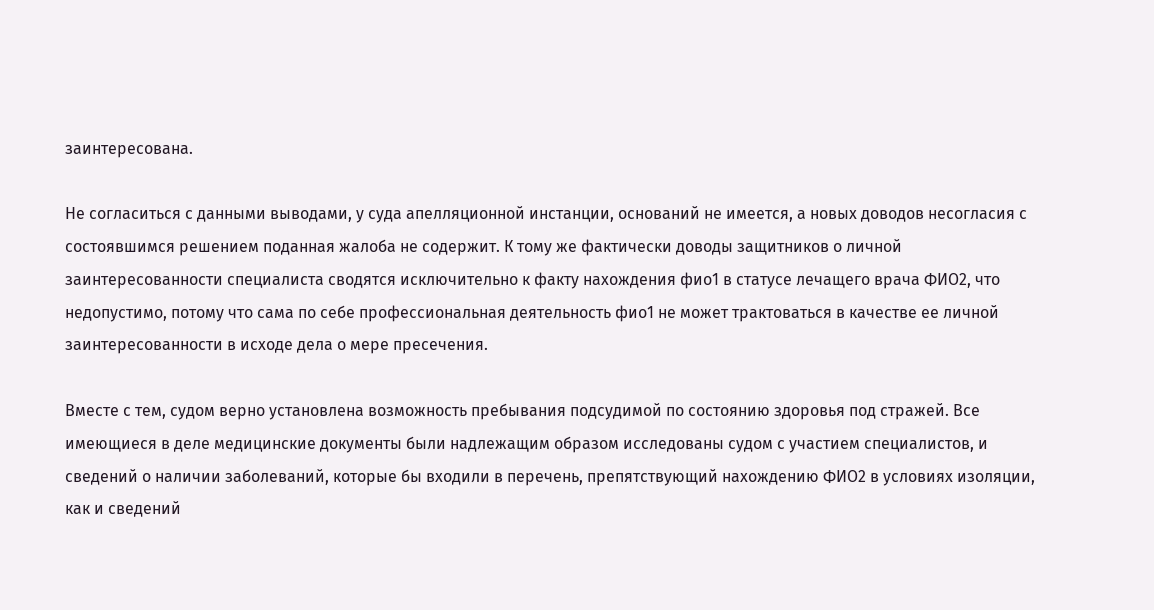заинтересована.

Не согласиться с данными выводами, у суда апелляционной инстанции, оснований не имеется, а новых доводов несогласия с состоявшимся решением поданная жалоба не содержит. К тому же фактически доводы защитников о личной заинтересованности специалиста сводятся исключительно к факту нахождения фио1 в статусе лечащего врача ФИО2, что недопустимо, потому что сама по себе профессиональная деятельность фио1 не может трактоваться в качестве ее личной заинтересованности в исходе дела о мере пресечения.

Вместе с тем, судом верно установлена возможность пребывания подсудимой по состоянию здоровья под стражей. Все имеющиеся в деле медицинские документы были надлежащим образом исследованы судом с участием специалистов, и сведений о наличии заболеваний, которые бы входили в перечень, препятствующий нахождению ФИО2 в условиях изоляции, как и сведений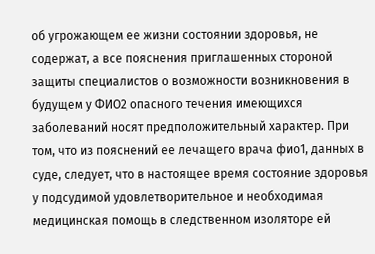об угрожающем ее жизни состоянии здоровья, не содержат, а все пояснения приглашенных стороной защиты специалистов о возможности возникновения в будущем у ФИО2 опасного течения имеющихся заболеваний носят предположительный характер. При том, что из пояснений ее лечащего врача фио1, данных в суде, следует, что в настоящее время состояние здоровья у подсудимой удовлетворительное и необходимая медицинская помощь в следственном изоляторе ей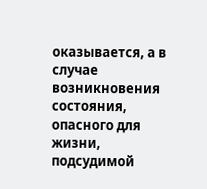оказывается, а в случае возникновения состояния, опасного для жизни, подсудимой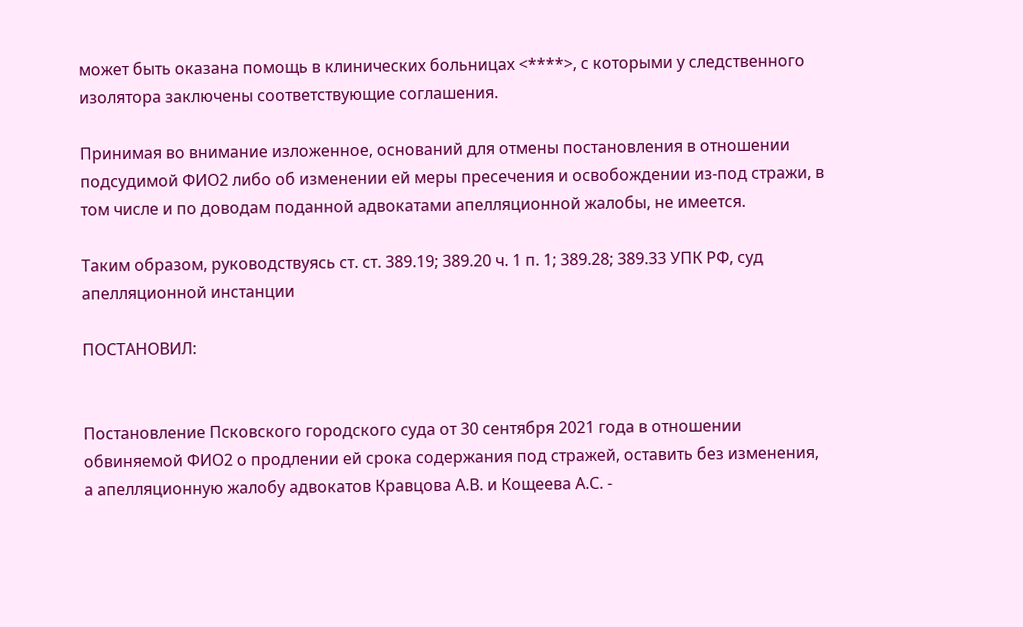может быть оказана помощь в клинических больницах <****>, с которыми у следственного изолятора заключены соответствующие соглашения.

Принимая во внимание изложенное, оснований для отмены постановления в отношении подсудимой ФИО2 либо об изменении ей меры пресечения и освобождении из-под стражи, в том числе и по доводам поданной адвокатами апелляционной жалобы, не имеется.

Таким образом, руководствуясь ст. ст. 389.19; 389.20 ч. 1 п. 1; 389.28; 389.33 УПК РФ, суд апелляционной инстанции

ПОСТАНОВИЛ:


Постановление Псковского городского суда от 30 сентября 2021 года в отношении обвиняемой ФИО2 о продлении ей срока содержания под стражей, оставить без изменения, а апелляционную жалобу адвокатов Кравцова А.В. и Кощеева А.С. -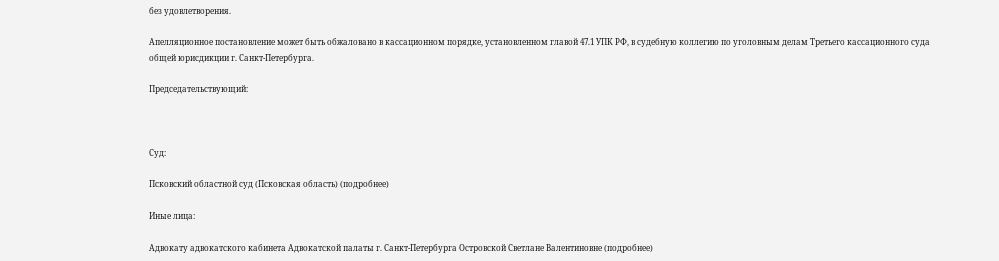без удовлетворения.

Апелляционное постановление может быть обжаловано в кассационном порядке, установленном главой 47.1 УПК РФ, в судебную коллегию по уголовным делам Третьего кассационного суда общей юрисдикции г. Санкт-Петербурга.

Председательствующий:



Суд:

Псковский областной суд (Псковская область) (подробнее)

Иные лица:

Адвокату адвокатского кабинета Адвокатской палаты г. Санкт-Петербурга Островской Светлане Валентиновне (подробнее)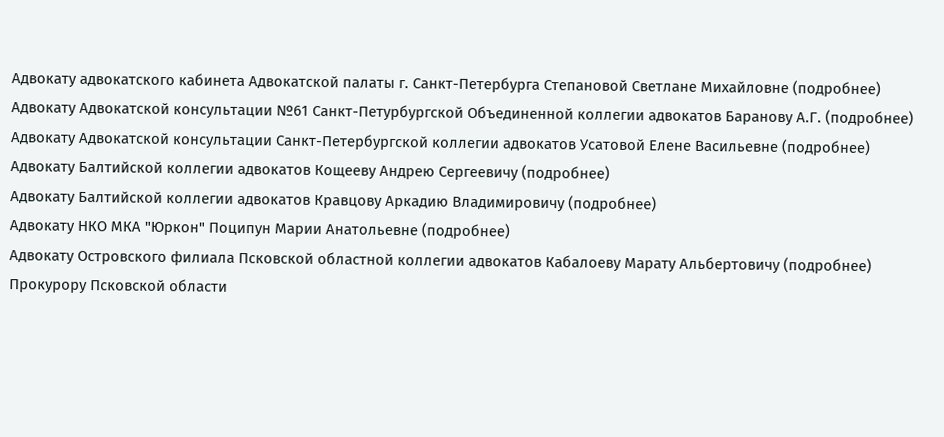Адвокату адвокатского кабинета Адвокатской палаты г. Санкт-Петербурга Степановой Светлане Михайловне (подробнее)
Адвокату Адвокатской консультации №61 Санкт-Петурбургской Объединенной коллегии адвокатов Баранову А.Г. (подробнее)
Адвокату Адвокатской консультации Санкт-Петербургской коллегии адвокатов Усатовой Елене Васильевне (подробнее)
Адвокату Балтийской коллегии адвокатов Кощееву Андрею Сергеевичу (подробнее)
Адвокату Балтийской коллегии адвокатов Кравцову Аркадию Владимировичу (подробнее)
Адвокату НКО МКА "Юркон" Поципун Марии Анатольевне (подробнее)
Адвокату Островского филиала Псковской областной коллегии адвокатов Кабалоеву Марату Альбертовичу (подробнее)
Прокурору Псковской области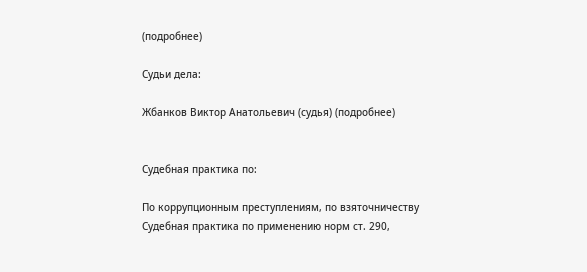(подробнее)

Судьи дела:

Жбанков Виктор Анатольевич (судья) (подробнее)


Судебная практика по:

По коррупционным преступлениям, по взяточничеству
Судебная практика по применению норм ст. 290,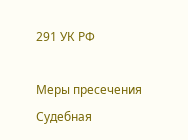291 УК РФ

Меры пресечения
Судебная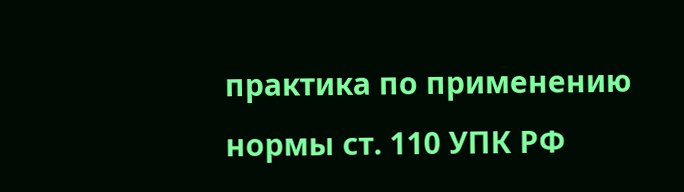практика по применению нормы ст. 110 УПК РФ